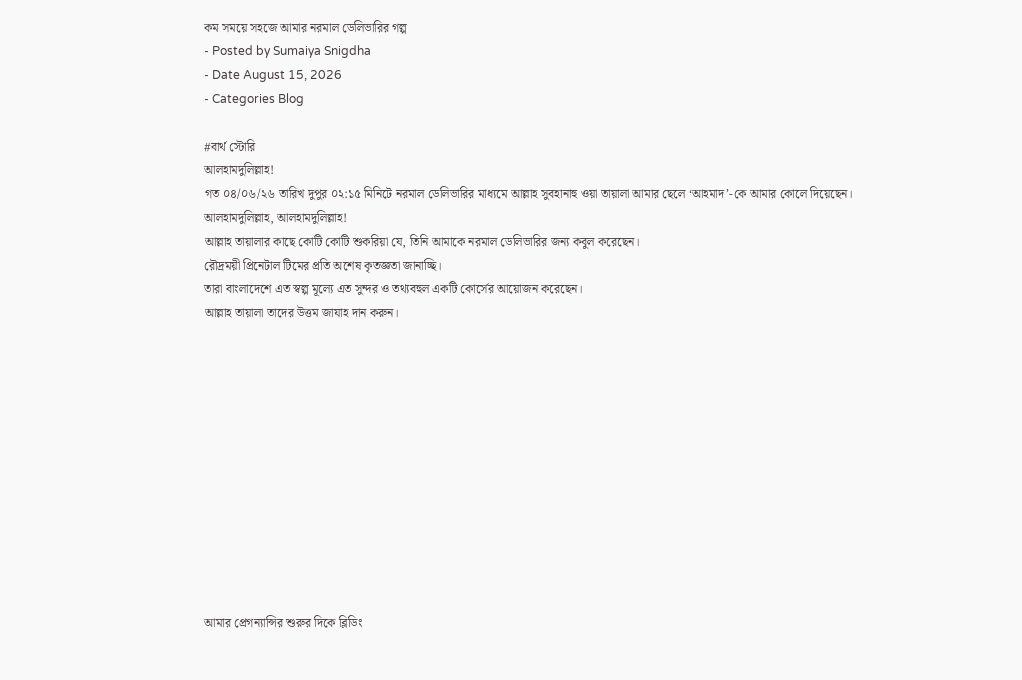কম সময়ে সহজে আমার নরমাল ডেলিভারির গল্প
- Posted by Sumaiya Snigdha
- Date August 15, 2026
- Categories Blog

#বার্থ স্টোরি
আলহামদুলিল্লাহ!
গত ০৪/০৬/২৬ তারিখ দুপুর ০২:১৫ মিনিটে নরমাল ডেলিভারির মাধ্যমে আল্লাহ সুবহানাহু ওয়া তায়ালা আমার ছেলে ‘আহমাদ’-কে আমার কোলে দিয়েছেন।
আলহামদুলিল্লাহ, আলহামদুলিল্লাহ!
আল্লাহ তায়ালার কাছে কোটি কোটি শুকরিয়া যে, তিনি আমাকে নরমাল ডেলিভারির জন্য কবুল করেছেন।
রৌদ্রময়ী প্রিনেটাল টিমের প্রতি অশেষ কৃতজ্ঞতা জানাচ্ছি।
তারা বাংলাদেশে এত স্বল্প মূল্যে এত সুন্দর ও তথ্যবহুল একটি কোর্সের আয়োজন করেছেন।
আল্লাহ তায়ালা তাদের উত্তম জাযাহ দান করুন।












আমার প্রেগন্যান্সির শুরুর দিকে ব্লিডিং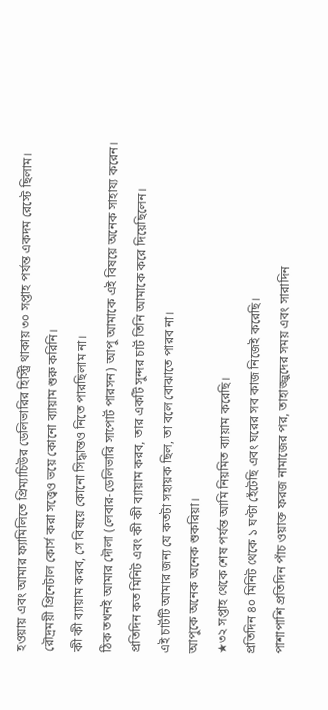হওয়ায় এবং আমার ফ্যামিলিতে প্রিম্যাচিউর ডেলিভারির হিস্ট্রি থাকায় ৩০ সপ্তাহ পর্যন্ত একদম রেস্টে ছিলাম।
রৌদ্রময়ী প্রিনেটাল কোর্স করা সত্ত্বেও ভয়ে কোনো ব্যায়াম শুরু করিনি।
কী কী ব্যায়াম করব, সে বিষয়ে কোনো সিদ্ধান্তও নিতে পারছিলাম না।
ঠিক তখনই আমার দৌলা (লেবার-ডেলিভারি সাপোর্ট পারসন) আপু আমাকে এই বিষয়ে অনেক সাহায্য করেন।
প্রতিদিন কত মিনিট এবং কী কী ব্যায়াম করব, তার একটি সুন্দর চার্ট তিনি আমাকে করে দিয়েছিলেন।
এই চার্টটি আমার জন্য যে কতটা সহায়ক ছিল, তা বলে বোঝাতে পারব না।
আপুকে অনেক অনেক শুকরিয়া।
★৩২ সপ্তাহ থেকে শেষ পর্যন্ত আমি নিয়মিত ব্যায়াম করেছি।
প্রতিদিন ৪০ মিনিট থেকে ১ ঘণ্টা হেঁটেছি এবং ঘরের সব কাজ নিজেই করেছি।
পাশাপাশি প্রতিদিন পাঁচ ওয়াক্ত ফরজ নামাজের পর, তাহাজ্জুদের সময় এবং সারাদিন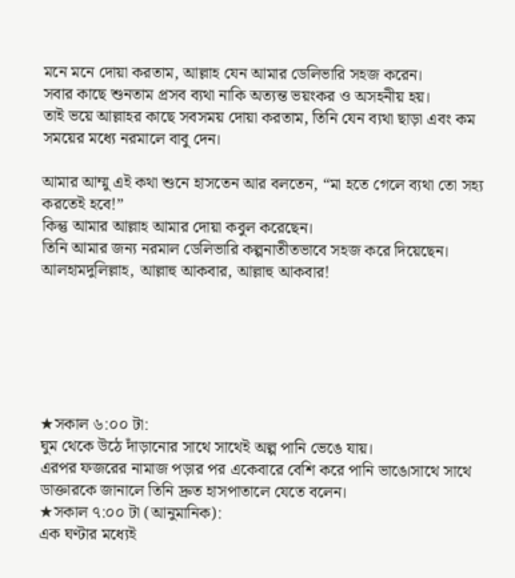মনে মনে দোয়া করতাম, আল্লাহ যেন আমার ডেলিভারি সহজ করেন।
সবার কাছে শুনতাম প্রসব ব্যথা নাকি অত্যন্ত ভয়ংকর ও অসহনীয় হয়।
তাই ভয়ে আল্লাহর কাছে সবসময় দোয়া করতাম, তিনি যেন ব্যথা ছাড়া এবং কম সময়ের মধ্যে নরমালে বাবু দেন।

আমার আম্মু এই কথা শুনে হাসতেন আর বলতেন, “মা হতে গেলে ব্যথা তো সহ্য করতেই হবে!”
কিন্তু আমার আল্লাহ আমার দোয়া কবুল করেছেন।
তিনি আমার জন্য নরমাল ডেলিভারি কল্পনাতীতভাবে সহজ করে দিয়েছেন।
আলহামদুলিল্লাহ, আল্লাহু আকবার, আল্লাহু আকবার!






★সকাল ৬:০০ টা:
ঘুম থেকে উঠে দাঁড়ানোর সাথে সাথেই অল্প পানি ভেঙে যায়।
এরপর ফজরের নামাজ পড়ার পর একেবারে বেশি করে পানি ভাঙে।সাথে সাথে ডাক্তারকে জানালে তিনি দ্রুত হাসপাতালে যেতে বলেন।
★সকাল ৭:০০ টা (আনুমানিক):
এক ঘণ্টার মধ্যেই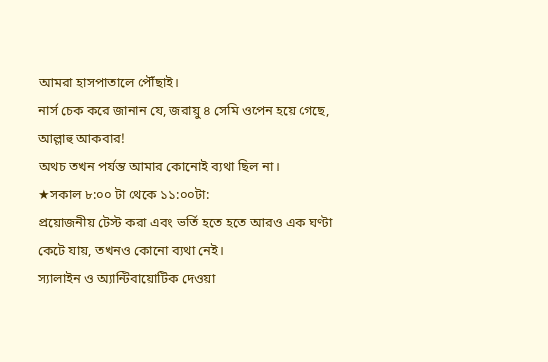আমরা হাসপাতালে পৌঁছাই।
নার্স চেক করে জানান যে, জরায়ু ৪ সেমি ওপেন হয়ে গেছে, আল্লাহু আকবার!
অথচ তখন পর্যন্ত আমার কোনোই ব্যথা ছিল না।
★সকাল ৮:০০ টা থেকে ১১:০০টা:
প্রয়োজনীয় টেস্ট করা এবং ভর্তি হতে হতে আরও এক ঘণ্টা কেটে যায়, তখনও কোনো ব্যথা নেই।
স্যালাইন ও অ্যান্টিবায়োটিক দেওয়া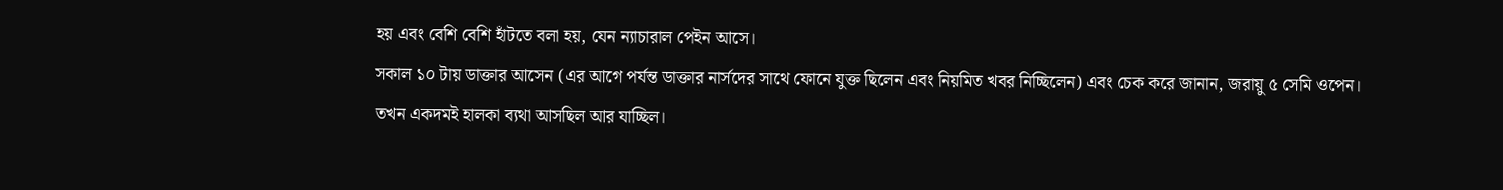হয় এবং বেশি বেশি হাঁটতে বলা হয়, যেন ন্যাচারাল পেইন আসে।
সকাল ১০ টায় ডাক্তার আসেন (এর আগে পর্যন্ত ডাক্তার নার্সদের সাথে ফোনে যুক্ত ছিলেন এবং নিয়মিত খবর নিচ্ছিলেন) এবং চেক করে জানান, জরায়ু ৫ সেমি ওপেন।
তখন একদমই হালকা ব্যথা আসছিল আর যাচ্ছিল।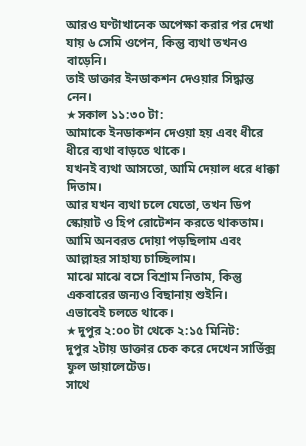আরও ঘণ্টাখানেক অপেক্ষা করার পর দেখা যায় ৬ সেমি ওপেন, কিন্তু ব্যথা তখনও বাড়েনি।
তাই ডাক্তার ইনডাকশন দেওয়ার সিদ্ধান্ত নেন।
★সকাল ১১:৩০ টা:
আমাকে ইনডাকশন দেওয়া হয় এবং ধীরে ধীরে ব্যথা বাড়তে থাকে।
যখনই ব্যথা আসতো, আমি দেয়াল ধরে ধাক্কা দিতাম।
আর যখন ব্যথা চলে যেতো, তখন ডিপ স্কোয়াট ও হিপ রোটেশন করতে থাকতাম।
আমি অনবরত দোয়া পড়ছিলাম এবং আল্লাহর সাহায্য চাচ্ছিলাম।
মাঝে মাঝে বসে বিশ্রাম নিতাম, কিন্তু একবারের জন্যও বিছানায় শুইনি।
এভাবেই চলতে থাকে।
★দুপুর ২:০০ টা থেকে ২:১৫ মিনিট:
দুপুর ২টায় ডাক্তার চেক করে দেখেন সার্ভিক্স ফুল ডায়ালেটেড।
সাথে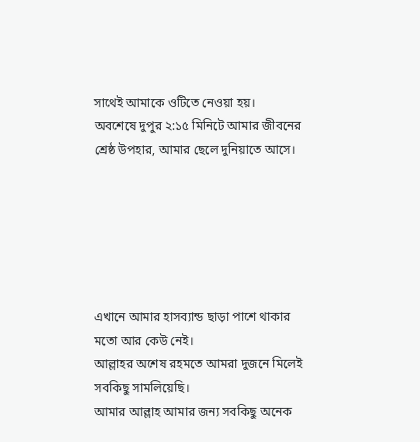সাথেই আমাকে ওটিতে নেওয়া হয়।
অবশেষে দুপুর ২:১৫ মিনিটে আমার জীবনের শ্রেষ্ঠ উপহার, আমার ছেলে দুনিয়াতে আসে।






এখানে আমার হাসব্যান্ড ছাড়া পাশে থাকার মতো আর কেউ নেই।
আল্লাহর অশেষ রহমতে আমরা দুজনে মিলেই সবকিছু সামলিয়েছি।
আমার আল্লাহ আমার জন্য সবকিছু অনেক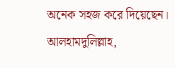অনেক সহজ করে দিয়েছেন।
আলহামদুলিল্লাহ,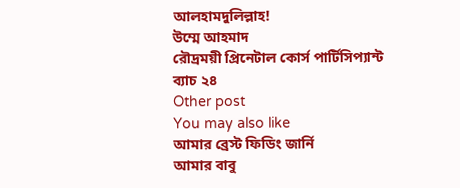আলহামদুলিল্লাহ!
উম্মে আহমাদ
রৌদ্রময়ী প্রিনেটাল কোর্স পার্টিসিপ্যান্ট
ব্যাচ ২৪
Other post
You may also like
আমার ব্রেস্ট ফিডিং জার্নি
আমার বাবু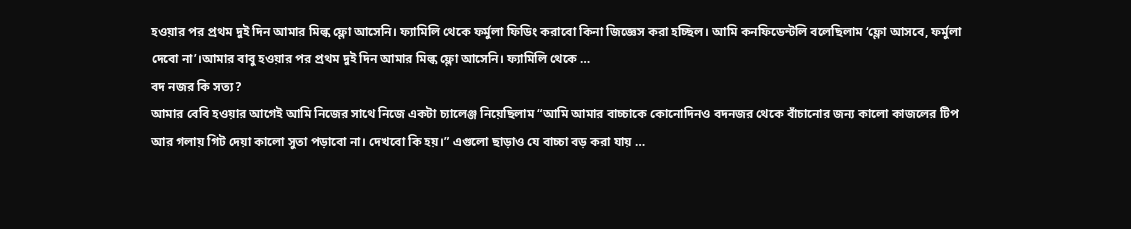হওয়ার পর প্রথম দুই দিন আমার মিল্ক ফ্লো আসেনি। ফ্যামিলি থেকে ফর্মুলা ফিডিং করাবো কিনা জিজ্ঞেস করা হচ্ছিল। আমি কনফিডেন্টলি বলেছিলাম ‘ফ্লো আসবে, ফর্মুলা দেবো না’।আমার বাবু হওয়ার পর প্রথম দুই দিন আমার মিল্ক ফ্লো আসেনি। ফ্যামিলি থেকে …
বদ নজর কি সত্য?
আমার বেবি হওয়ার আগেই আমি নিজের সাথে নিজে একটা চ্যালেঞ্জ নিয়েছিলাম “আমি আমার বাচ্চাকে কোনোদিনও বদনজর থেকে বাঁচানোর জন্য কালো কাজলের টিপ আর গলায় গিট দেয়া কালো সুতা পড়াবো না। দেখবো কি হয়।” এগুলো ছাড়াও যে বাচ্চা বড় করা যায় …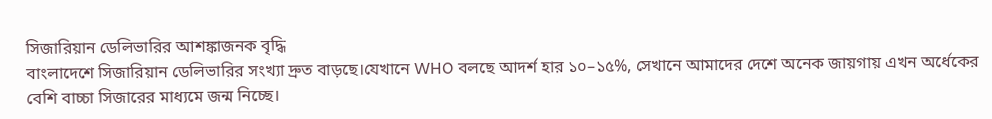সিজারিয়ান ডেলিভারির আশঙ্কাজনক বৃদ্ধি
বাংলাদেশে সিজারিয়ান ডেলিভারির সংখ্যা দ্রুত বাড়ছে।যেখানে WHO বলছে আদর্শ হার ১০–১৫%, সেখানে আমাদের দেশে অনেক জায়গায় এখন অর্ধেকের বেশি বাচ্চা সিজারের মাধ্যমে জন্ম নিচ্ছে।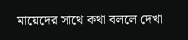মায়েদের সাথে কথা বললে দেখা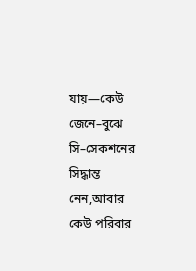যায়—কেউ জেনে–বুঝে সি–সেকশনের সিদ্ধান্ত নেন,আবার কেউ পরিবার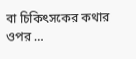বা চিকিৎসকের কথার ওপর …